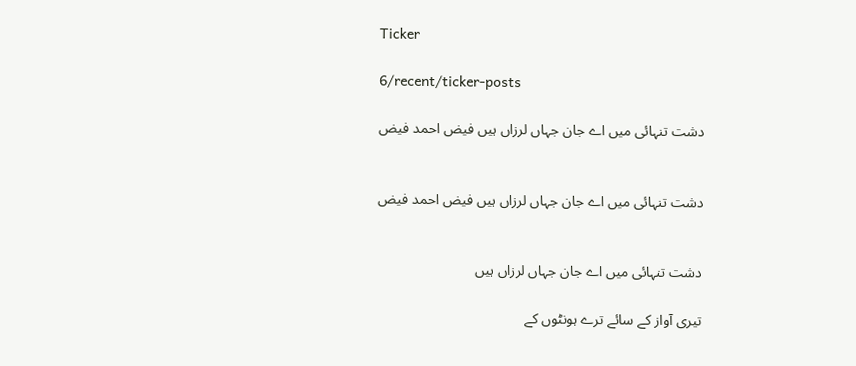Ticker

6/recent/ticker-posts

دشت تنہائی میں اے جان جہاں لرزاں ہیں فیض احمد فیض


دشت تنہائی میں اے جان جہاں لرزاں ہیں فیض احمد فیض


دشت تنہائی میں اے جان جہاں لرزاں ہیں

تیری آواز کے سائے ترے ہونٹوں کے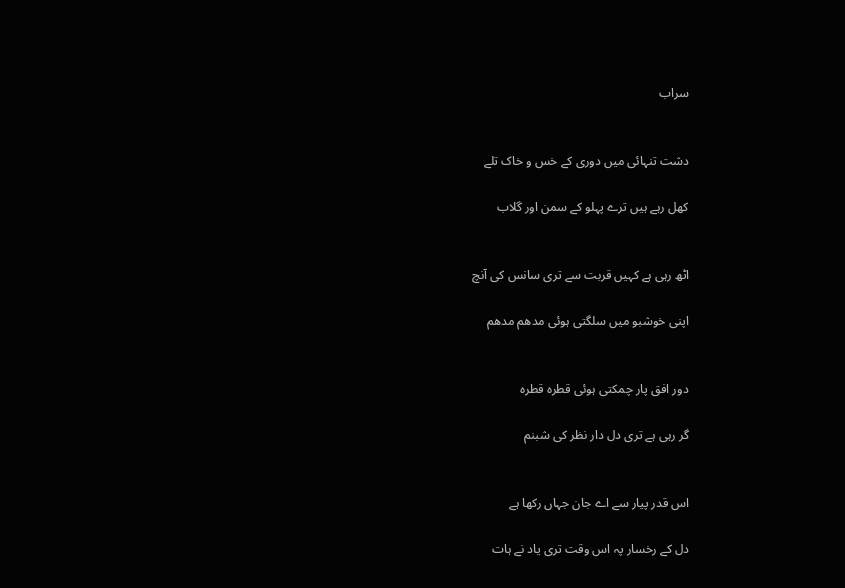سراب


دشت تنہائی میں دوری کے خس و خاک تلے

کھل رہے ہیں ترے پہلو کے سمن اور گلاب


اٹھ رہی ہے کہیں قربت سے تری سانس کی آنچ

اپنی خوشبو میں سلگتی ہوئی مدھم مدھم


دور افق پار چمکتی ہوئی قطرہ قطرہ

گر رہی ہے تری دل دار نظر کی شبنم


اس قدر پیار سے اے جان جہاں رکھا ہے

دل کے رخسار پہ اس وقت تری یاد نے ہات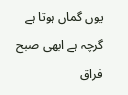یوں گماں ہوتا ہے گرچہ ہے ابھی صبح فراق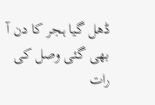ڈھل گیا ہجر کا دن آ بھی گئی وصل کی رات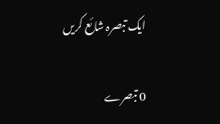ایک تبصرہ شائع کریں

0 تبصرے